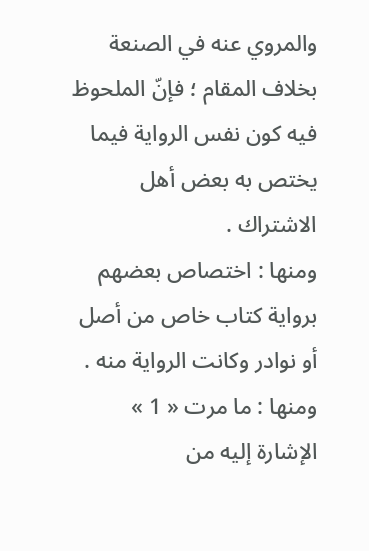والمروي عنه في الصنعة بخلاف المقام ؛ فإنّ الملحوظ فيه كون نفس الرواية فيما يختص به بعض أهل الاشتراك .
ومنها : اختصاص بعضهم برواية كتاب خاص من أصل أو نوادر وكانت الرواية منه .
ومنها : ما مرت « 1 » الإشارة إليه من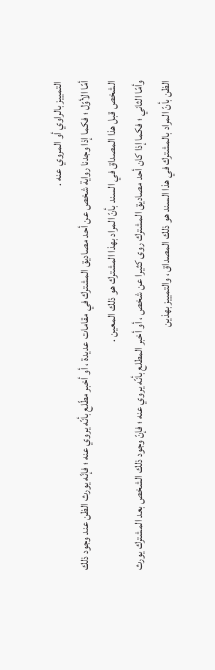التمييز بالراوي أو المروي عنه .
أمّا الأوّل ؛ فكما إذا وجدنا رواية شخص عن أحد مصاديق المشترك في مقامات عديدة ، أو أخبر مطّلع بأنّه يروي عنه ؛ فإنّه يورث الظن عند وجود ذلك الشخص قبل هذا المصداق في السند بأنّ المراد بهذا المشترك هو ذلك المعين .
وأمّا الثاني ؛ فكما إذا كان أحد مصاديق المشترك روى كثيرا عن شخص ، أو أخبر المطلع بأنّه يروي عنه ؛ فإنّ وجود ذلك الشخص بعد المشترك يورث الظن بأنّ المراد بالمشترك في هذا السند هو ذلك المصداق ، والتمييز بهذين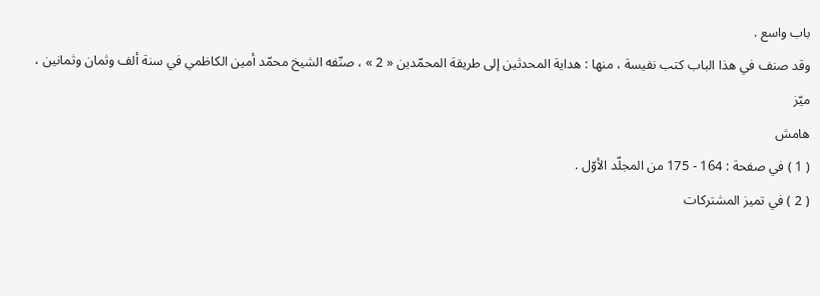باب واسع .
وقد صنف في هذا الباب كتب نفيسة ، منها : هداية المحدثين إلى طريقة المحمّدين « 2 » ، صنّفه الشيخ محمّد أمين الكاظمي في سنة ألف وثمان وثمانين ، ميّز
هامش
( 1 ) في صفحة : 164 - 175 من المجلّد الأوّل .
( 2 ) في تميز المشتركات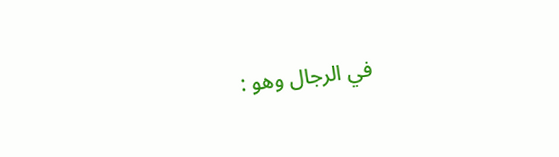في الرجال وهو :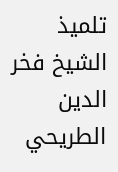تلميذ الشيخ فخر الدين الطريحي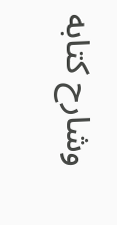وشارح كتابه